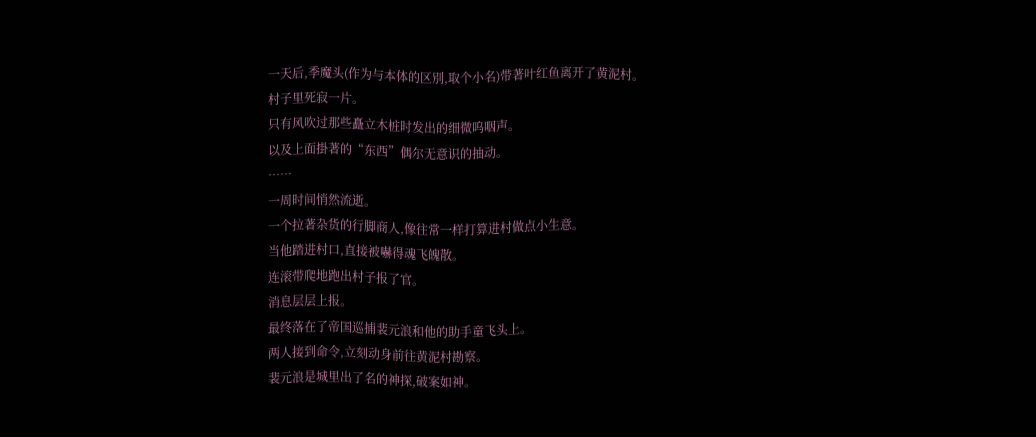一天后,季魔头(作为与本体的区別,取个小名)带著叶红鱼离开了黄泥村。
村子里死寂一片。
只有风吹过那些矗立木桩时发出的细微呜咽声。
以及上面掛著的“东西”偶尔无意识的抽动。
……
一周时间悄然流逝。
一个拉著杂货的行脚商人,像往常一样打算进村做点小生意。
当他踏进村口,直接被嚇得魂飞魄散。
连滚带爬地跑出村子报了官。
消息层层上报。
最终落在了帝国巡捕裴元浪和他的助手童飞头上。
两人接到命令,立刻动身前往黄泥村勘察。
裴元浪是城里出了名的神探,破案如神。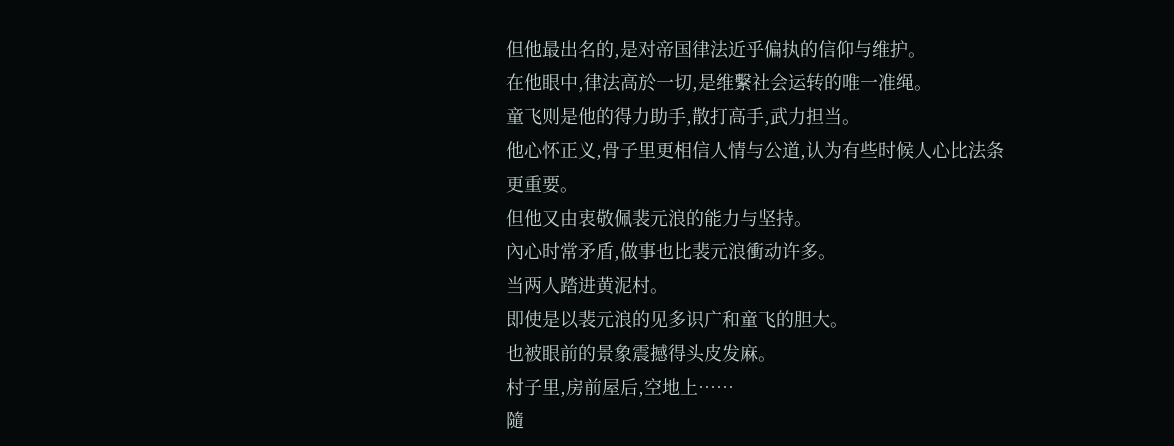但他最出名的,是对帝国律法近乎偏执的信仰与维护。
在他眼中,律法高於一切,是维繫社会运转的唯一准绳。
童飞则是他的得力助手,散打高手,武力担当。
他心怀正义,骨子里更相信人情与公道,认为有些时候人心比法条更重要。
但他又由衷敬佩裴元浪的能力与坚持。
內心时常矛盾,做事也比裴元浪衝动许多。
当两人踏进黄泥村。
即使是以裴元浪的见多识广和童飞的胆大。
也被眼前的景象震撼得头皮发麻。
村子里,房前屋后,空地上……
隨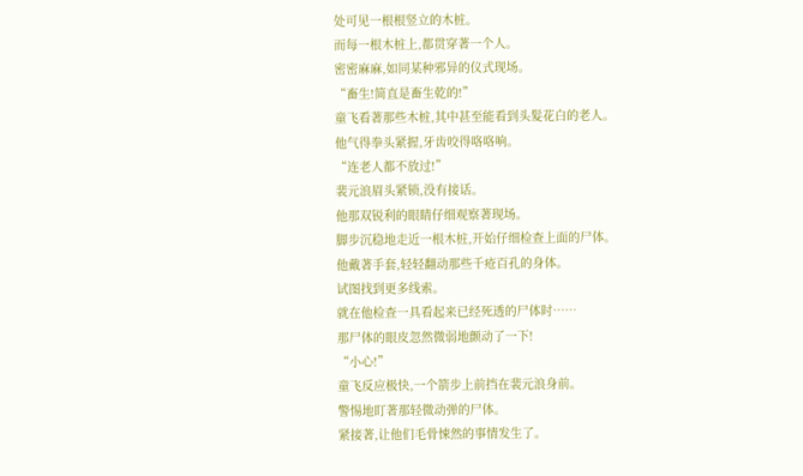处可见一根根竖立的木桩。
而每一根木桩上,都贯穿著一个人。
密密麻麻,如同某种邪异的仪式现场。
“畜生!简直是畜生乾的!”
童飞看著那些木桩,其中甚至能看到头髮花白的老人。
他气得拳头紧握,牙齿咬得咯咯响。
“连老人都不放过!”
裴元浪眉头紧锁,没有接话。
他那双锐利的眼睛仔细观察著现场。
脚步沉稳地走近一根木桩,开始仔细检查上面的尸体。
他戴著手套,轻轻翻动那些千疮百孔的身体。
试图找到更多线索。
就在他检查一具看起来已经死透的尸体时……
那尸体的眼皮忽然微弱地颤动了一下!
“小心!”
童飞反应极快,一个箭步上前挡在裴元浪身前。
警惕地盯著那轻微动弹的尸体。
紧接著,让他们毛骨悚然的事情发生了。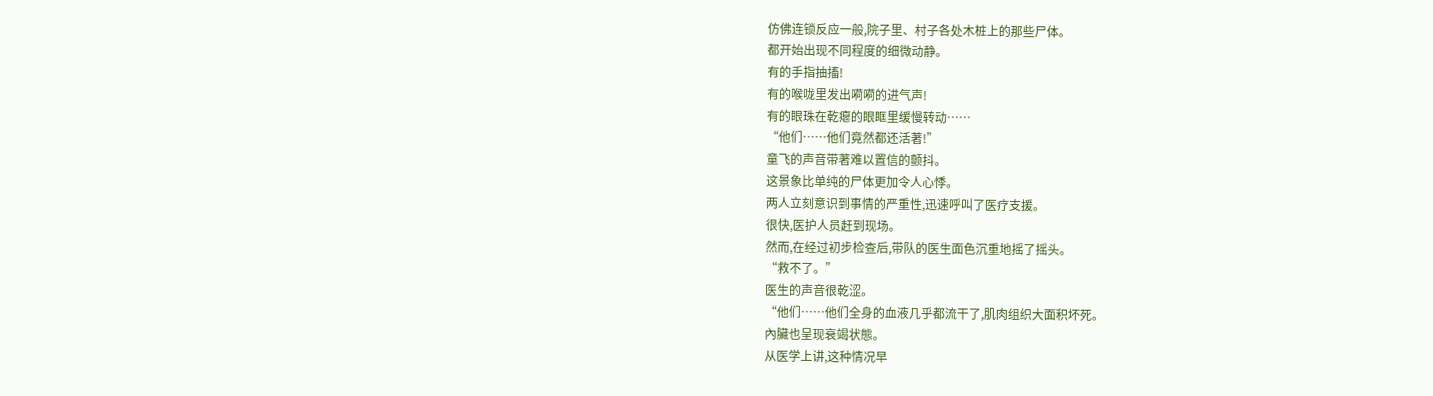仿佛连锁反应一般,院子里、村子各处木桩上的那些尸体。
都开始出现不同程度的细微动静。
有的手指抽搐!
有的喉咙里发出嗬嗬的进气声!
有的眼珠在乾瘪的眼眶里缓慢转动……
“他们……他们竟然都还活著!”
童飞的声音带著难以置信的颤抖。
这景象比单纯的尸体更加令人心悸。
两人立刻意识到事情的严重性,迅速呼叫了医疗支援。
很快,医护人员赶到现场。
然而,在经过初步检查后,带队的医生面色沉重地摇了摇头。
“救不了。”
医生的声音很乾涩。
“他们……他们全身的血液几乎都流干了,肌肉组织大面积坏死。
內臟也呈现衰竭状態。
从医学上讲,这种情况早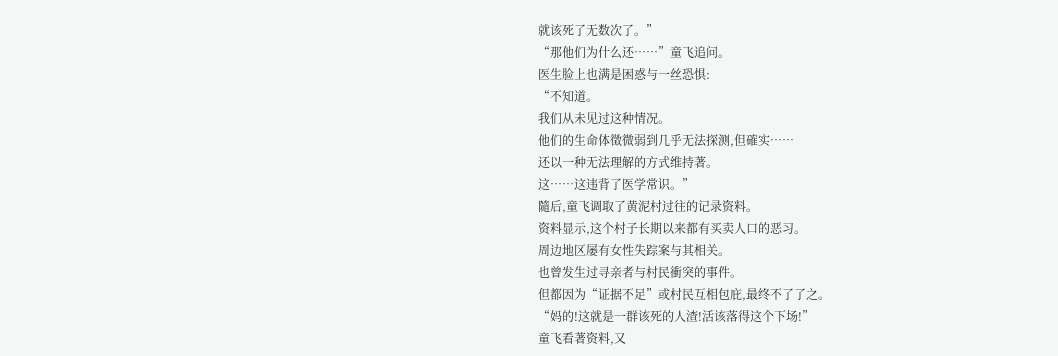就该死了无数次了。”
“那他们为什么还……”童飞追问。
医生脸上也满是困惑与一丝恐惧:
“不知道。
我们从未见过这种情况。
他们的生命体徵微弱到几乎无法探测,但確实……
还以一种无法理解的方式维持著。
这……这违背了医学常识。”
隨后,童飞调取了黄泥村过往的记录资料。
资料显示,这个村子长期以来都有买卖人口的恶习。
周边地区屡有女性失踪案与其相关。
也曾发生过寻亲者与村民衝突的事件。
但都因为“证据不足”或村民互相包庇,最终不了了之。
“妈的!这就是一群该死的人渣!活该落得这个下场!”
童飞看著资料,又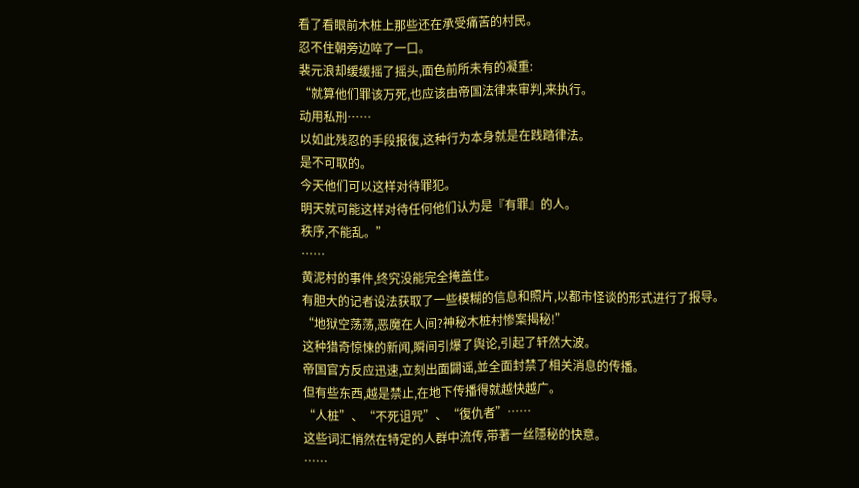看了看眼前木桩上那些还在承受痛苦的村民。
忍不住朝旁边啐了一口。
裴元浪却缓缓摇了摇头,面色前所未有的凝重:
“就算他们罪该万死,也应该由帝国法律来审判,来执行。
动用私刑……
以如此残忍的手段报復,这种行为本身就是在践踏律法。
是不可取的。
今天他们可以这样对待罪犯。
明天就可能这样对待任何他们认为是『有罪』的人。
秩序,不能乱。”
……
黄泥村的事件,终究没能完全掩盖住。
有胆大的记者设法获取了一些模糊的信息和照片,以都市怪谈的形式进行了报导。
“地狱空荡荡,恶魔在人间?神秘木桩村惨案揭秘!”
这种猎奇惊悚的新闻,瞬间引爆了舆论,引起了轩然大波。
帝国官方反应迅速,立刻出面闢谣,並全面封禁了相关消息的传播。
但有些东西,越是禁止,在地下传播得就越快越广。
“人桩”、“不死诅咒”、“復仇者”……
这些词汇悄然在特定的人群中流传,带著一丝隱秘的快意。
……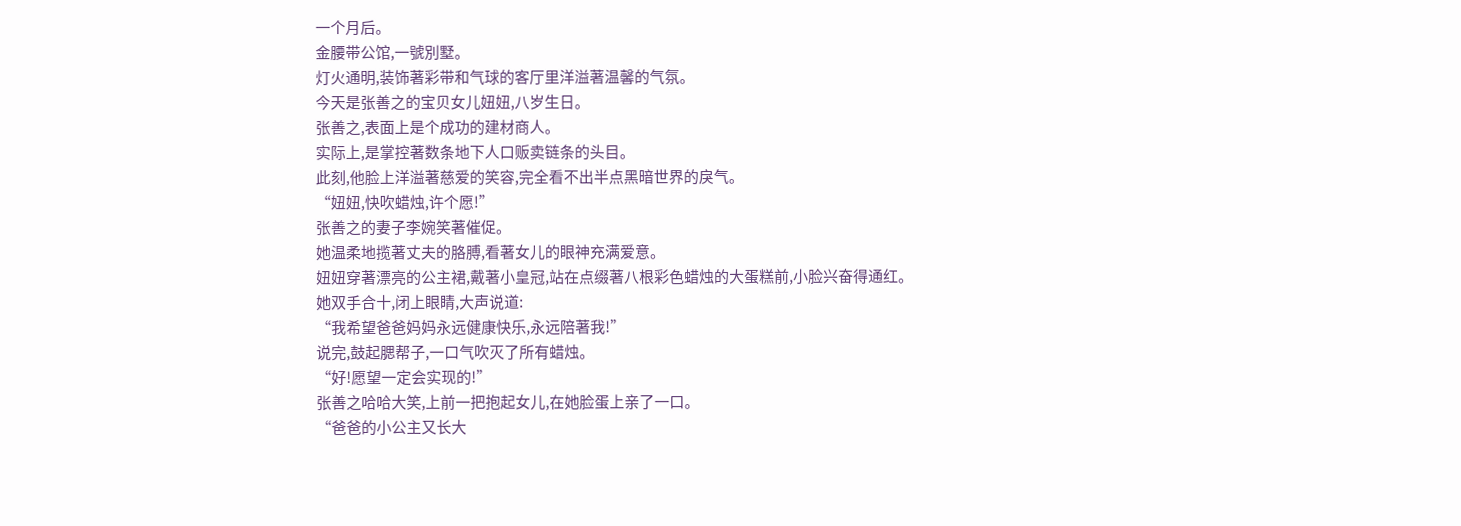一个月后。
金腰带公馆,一號別墅。
灯火通明,装饰著彩带和气球的客厅里洋溢著温馨的气氛。
今天是张善之的宝贝女儿妞妞,八岁生日。
张善之,表面上是个成功的建材商人。
实际上,是掌控著数条地下人口贩卖链条的头目。
此刻,他脸上洋溢著慈爱的笑容,完全看不出半点黑暗世界的戾气。
“妞妞,快吹蜡烛,许个愿!”
张善之的妻子李婉笑著催促。
她温柔地揽著丈夫的胳膊,看著女儿的眼神充满爱意。
妞妞穿著漂亮的公主裙,戴著小皇冠,站在点缀著八根彩色蜡烛的大蛋糕前,小脸兴奋得通红。
她双手合十,闭上眼睛,大声说道:
“我希望爸爸妈妈永远健康快乐,永远陪著我!”
说完,鼓起腮帮子,一口气吹灭了所有蜡烛。
“好!愿望一定会实现的!”
张善之哈哈大笑,上前一把抱起女儿,在她脸蛋上亲了一口。
“爸爸的小公主又长大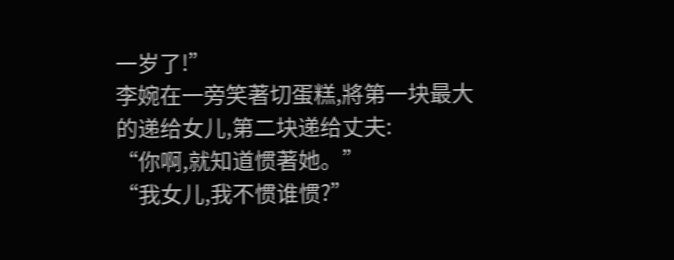一岁了!”
李婉在一旁笑著切蛋糕,將第一块最大的递给女儿,第二块递给丈夫:
“你啊,就知道惯著她。”
“我女儿,我不惯谁惯?”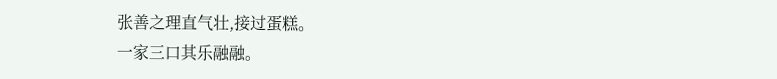张善之理直气壮,接过蛋糕。
一家三口其乐融融。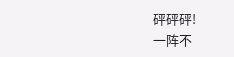砰砰砰!
一阵不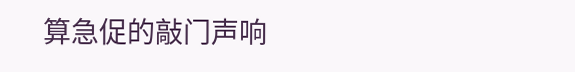算急促的敲门声响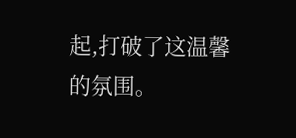起,打破了这温馨的氛围。